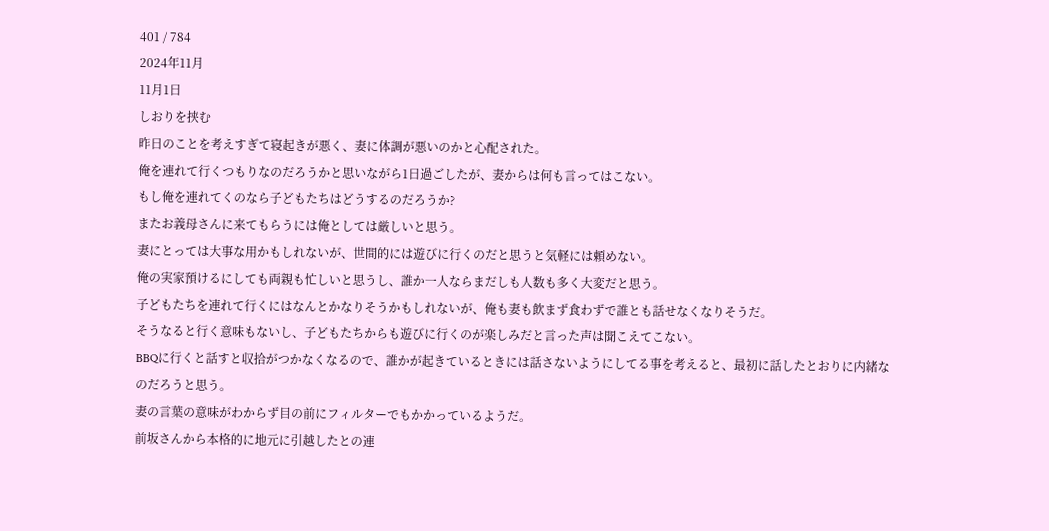401 / 784
2024年11月
11月1日
しおりを挟む
昨日のことを考えすぎて寝起きが悪く、妻に体調が悪いのかと心配された。
俺を連れて行くつもりなのだろうかと思いながら1日過ごしたが、妻からは何も言ってはこない。
もし俺を連れてくのなら子どもたちはどうするのだろうか?
またお義母さんに来てもらうには俺としては厳しいと思う。
妻にとっては大事な用かもしれないが、世間的には遊びに行くのだと思うと気軽には頼めない。
俺の実家預けるにしても両親も忙しいと思うし、誰か一人ならまだしも人数も多く大変だと思う。
子どもたちを連れて行くにはなんとかなりそうかもしれないが、俺も妻も飲まず食わずで誰とも話せなくなりそうだ。
そうなると行く意味もないし、子どもたちからも遊びに行くのが楽しみだと言った声は聞こえてこない。
BBQに行くと話すと収拾がつかなくなるので、誰かが起きているときには話さないようにしてる事を考えると、最初に話したとおりに内緒なのだろうと思う。
妻の言葉の意味がわからず目の前にフィルターでもかかっているようだ。
前坂さんから本格的に地元に引越したとの連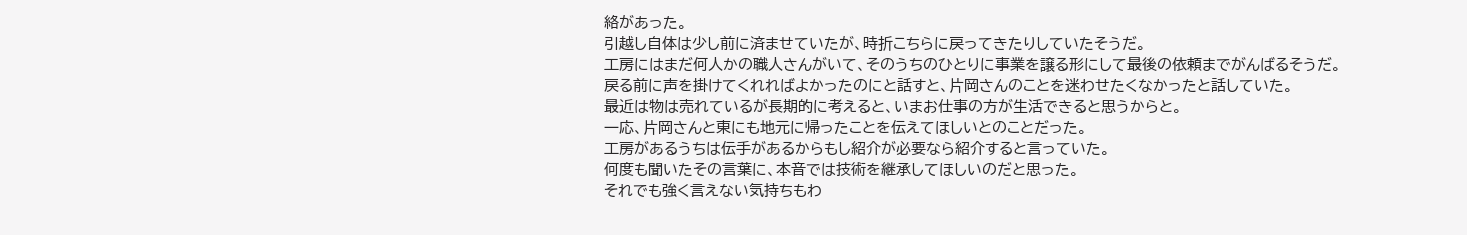絡があった。
引越し自体は少し前に済ませていたが、時折こちらに戻ってきたりしていたそうだ。
工房にはまだ何人かの職人さんがいて、そのうちのひとりに事業を譲る形にして最後の依頼までがんばるそうだ。
戻る前に声を掛けてくれればよかったのにと話すと、片岡さんのことを迷わせたくなかったと話していた。
最近は物は売れているが長期的に考えると、いまお仕事の方が生活できると思うからと。
一応、片岡さんと東にも地元に帰ったことを伝えてほしいとのことだった。
工房があるうちは伝手があるからもし紹介が必要なら紹介すると言っていた。
何度も聞いたその言葉に、本音では技術を継承してほしいのだと思った。
それでも強く言えない気持ちもわ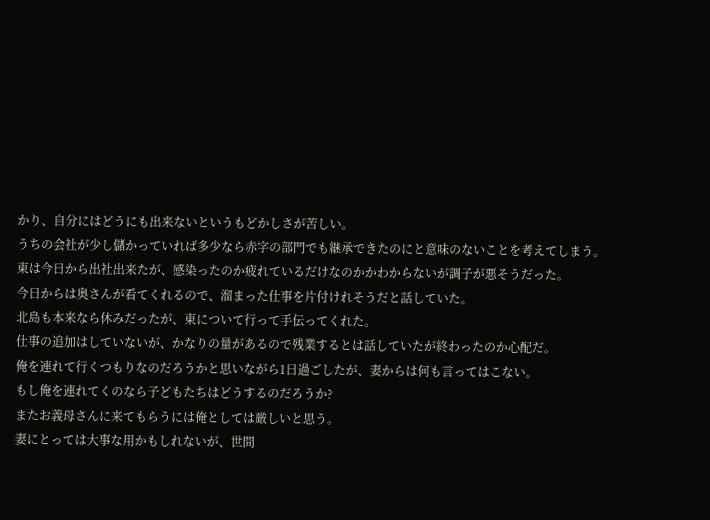かり、自分にはどうにも出来ないというもどかしさが苦しい。
うちの会社が少し儲かっていれば多少なら赤字の部門でも継承できたのにと意味のないことを考えてしまう。
東は今日から出社出来たが、感染ったのか疲れているだけなのかかわからないが調子が悪そうだった。
今日からは奥さんが看てくれるので、溜まった仕事を片付けれそうだと話していた。
北島も本来なら休みだったが、東について行って手伝ってくれた。
仕事の追加はしていないが、かなりの量があるので残業するとは話していたが終わったのか心配だ。
俺を連れて行くつもりなのだろうかと思いながら1日過ごしたが、妻からは何も言ってはこない。
もし俺を連れてくのなら子どもたちはどうするのだろうか?
またお義母さんに来てもらうには俺としては厳しいと思う。
妻にとっては大事な用かもしれないが、世間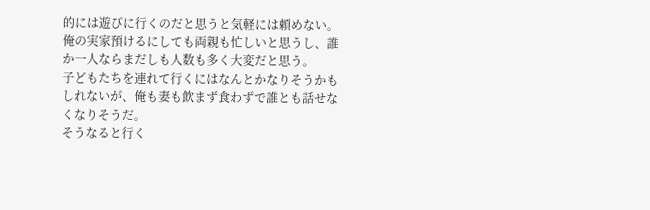的には遊びに行くのだと思うと気軽には頼めない。
俺の実家預けるにしても両親も忙しいと思うし、誰か一人ならまだしも人数も多く大変だと思う。
子どもたちを連れて行くにはなんとかなりそうかもしれないが、俺も妻も飲まず食わずで誰とも話せなくなりそうだ。
そうなると行く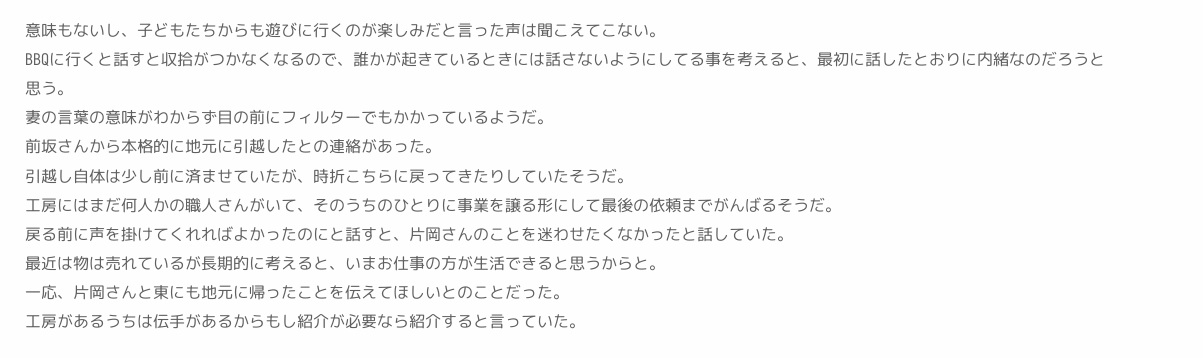意味もないし、子どもたちからも遊びに行くのが楽しみだと言った声は聞こえてこない。
BBQに行くと話すと収拾がつかなくなるので、誰かが起きているときには話さないようにしてる事を考えると、最初に話したとおりに内緒なのだろうと思う。
妻の言葉の意味がわからず目の前にフィルターでもかかっているようだ。
前坂さんから本格的に地元に引越したとの連絡があった。
引越し自体は少し前に済ませていたが、時折こちらに戻ってきたりしていたそうだ。
工房にはまだ何人かの職人さんがいて、そのうちのひとりに事業を譲る形にして最後の依頼までがんばるそうだ。
戻る前に声を掛けてくれればよかったのにと話すと、片岡さんのことを迷わせたくなかったと話していた。
最近は物は売れているが長期的に考えると、いまお仕事の方が生活できると思うからと。
一応、片岡さんと東にも地元に帰ったことを伝えてほしいとのことだった。
工房があるうちは伝手があるからもし紹介が必要なら紹介すると言っていた。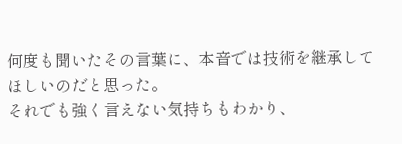何度も聞いたその言葉に、本音では技術を継承してほしいのだと思った。
それでも強く言えない気持ちもわかり、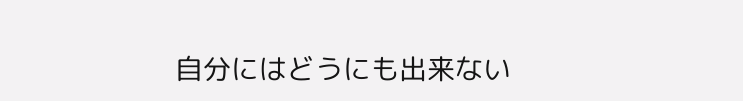自分にはどうにも出来ない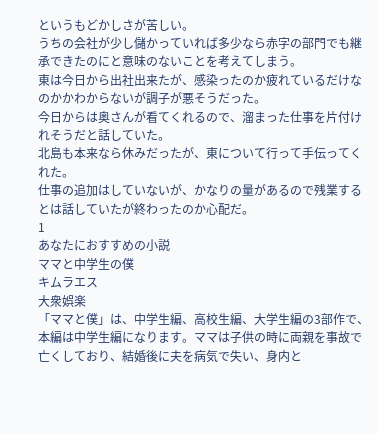というもどかしさが苦しい。
うちの会社が少し儲かっていれば多少なら赤字の部門でも継承できたのにと意味のないことを考えてしまう。
東は今日から出社出来たが、感染ったのか疲れているだけなのかかわからないが調子が悪そうだった。
今日からは奥さんが看てくれるので、溜まった仕事を片付けれそうだと話していた。
北島も本来なら休みだったが、東について行って手伝ってくれた。
仕事の追加はしていないが、かなりの量があるので残業するとは話していたが終わったのか心配だ。
1
あなたにおすすめの小説
ママと中学生の僕
キムラエス
大衆娯楽
「ママと僕」は、中学生編、高校生編、大学生編の3部作で、本編は中学生編になります。ママは子供の時に両親を事故で亡くしており、結婚後に夫を病気で失い、身内と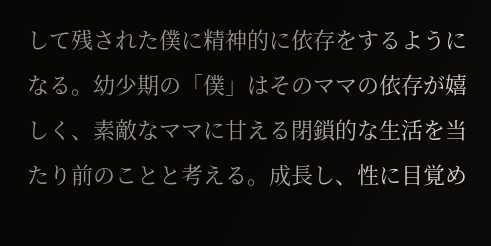して残された僕に精神的に依存をするようになる。幼少期の「僕」はそのママの依存が嬉しく、素敵なママに甘える閉鎖的な生活を当たり前のことと考える。成長し、性に目覚め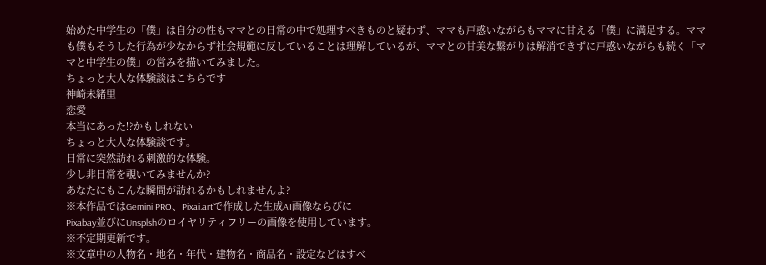始めた中学生の「僕」は自分の性もママとの日常の中で処理すべきものと疑わず、ママも戸惑いながらもママに甘える「僕」に満足する。ママも僕もそうした行為が少なからず社会規範に反していることは理解しているが、ママとの甘美な繋がりは解消できずに戸惑いながらも続く「ママと中学生の僕」の営みを描いてみました。
ちょっと大人な体験談はこちらです
神崎未緒里
恋愛
本当にあった!?かもしれない
ちょっと大人な体験談です。
日常に突然訪れる刺激的な体験。
少し非日常を覗いてみませんか?
あなたにもこんな瞬間が訪れるかもしれませんよ?
※本作品ではGemini PRO、Pixai.artで作成した生成AI画像ならびに
Pixabay並びにUnsplshのロイヤリティフリーの画像を使用しています。
※不定期更新です。
※文章中の人物名・地名・年代・建物名・商品名・設定などはすべ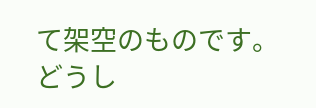て架空のものです。
どうし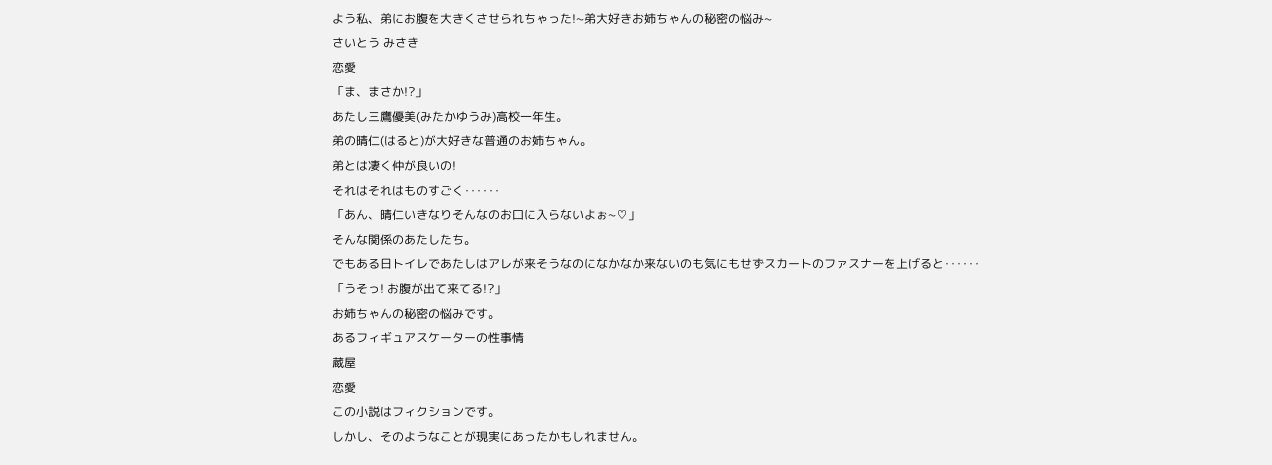よう私、弟にお腹を大きくさせられちゃった!~弟大好きお姉ちゃんの秘密の悩み~
さいとう みさき
恋愛
「ま、まさか!?」
あたし三鷹優美(みたかゆうみ)高校一年生。
弟の晴仁(はると)が大好きな普通のお姉ちゃん。
弟とは凄く仲が良いの!
それはそれはものすごく‥‥‥
「あん、晴仁いきなりそんなのお口に入らないよぉ~♡」
そんな関係のあたしたち。
でもある日トイレであたしはアレが来そうなのになかなか来ないのも気にもせずスカートのファスナーを上げると‥‥‥
「うそっ! お腹が出て来てる!?」
お姉ちゃんの秘密の悩みです。
あるフィギュアスケーターの性事情
蔵屋
恋愛
この小説はフィクションです。
しかし、そのようなことが現実にあったかもしれません。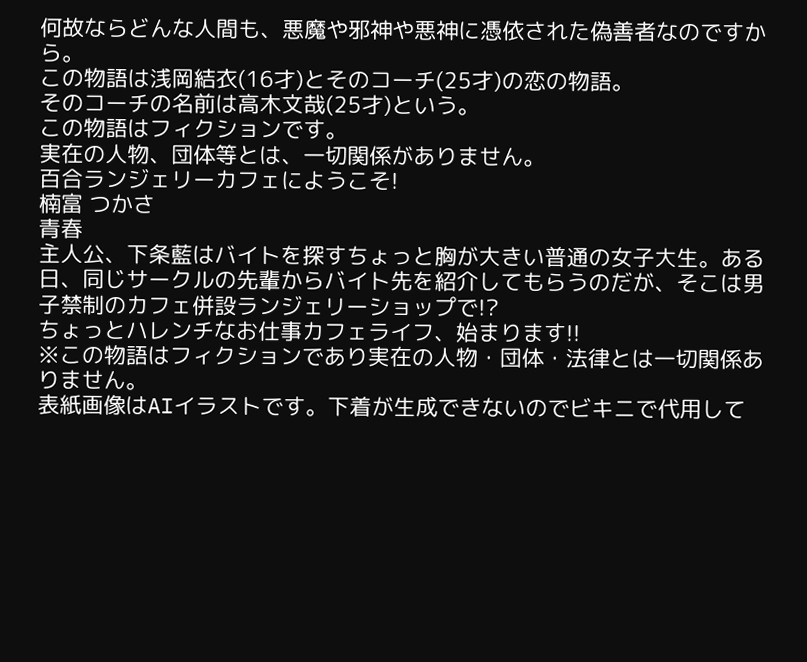何故ならどんな人間も、悪魔や邪神や悪神に憑依された偽善者なのですから。
この物語は浅岡結衣(16才)とそのコーチ(25才)の恋の物語。
そのコーチの名前は高木文哉(25才)という。
この物語はフィクションです。
実在の人物、団体等とは、一切関係がありません。
百合ランジェリーカフェにようこそ!
楠富 つかさ
青春
主人公、下条藍はバイトを探すちょっと胸が大きい普通の女子大生。ある日、同じサークルの先輩からバイト先を紹介してもらうのだが、そこは男子禁制のカフェ併設ランジェリーショップで!?
ちょっとハレンチなお仕事カフェライフ、始まります!!
※この物語はフィクションであり実在の人物・団体・法律とは一切関係ありません。
表紙画像はAIイラストです。下着が生成できないのでビキニで代用して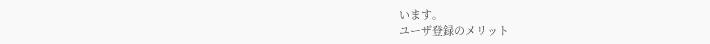います。
ユーザ登録のメリット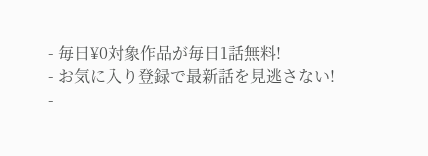- 毎日¥0対象作品が毎日1話無料!
- お気に入り登録で最新話を見逃さない!
-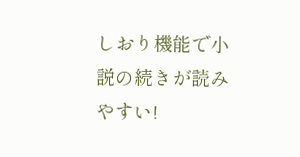しおり機能で小説の続きが読みやすい!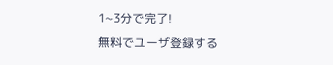1~3分で完了!
無料でユーザ登録する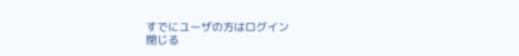すでにユーザの方はログイン
閉じる